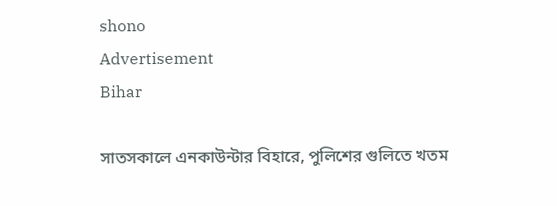shono
Advertisement
Bihar

সাতসকালে এনকাউন্টার বিহারে, পুলিশের গুলিতে খতম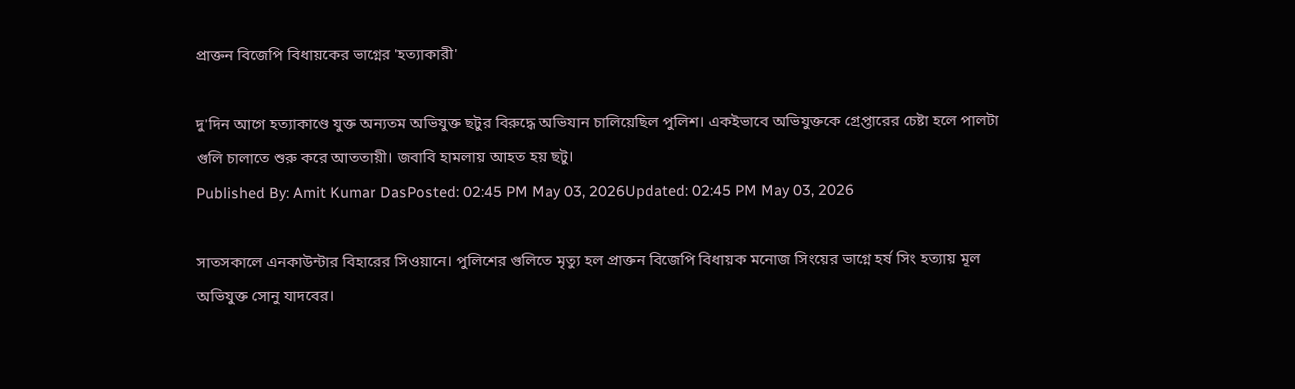প্রাক্তন বিজেপি বিধায়কের ভাগ্নের 'হত্যাকারী'

দু'দিন আগে হত্যাকাণ্ডে যুক্ত অন্যতম অভিযুক্ত ছটুর বিরুদ্ধে অভিযান চালিয়েছিল পুলিশ। একইভাবে অভিযুক্তকে গ্রেপ্তারের চেষ্টা হলে পালটা গুলি চালাতে শুরু করে আততায়ী। জবাবি হামলায় আহত হয় ছটু।
Published By: Amit Kumar DasPosted: 02:45 PM May 03, 2026Updated: 02:45 PM May 03, 2026

সাতসকালে এনকাউন্টার বিহারের সিওয়ানে। পুলিশের গুলিতে মৃত্যু হল প্রাক্তন বিজেপি বিধায়ক মনোজ সিংয়ের ভাগ্নে হর্ষ সিং হত্যায় মূল অভিযুক্ত সোনু যাদবের।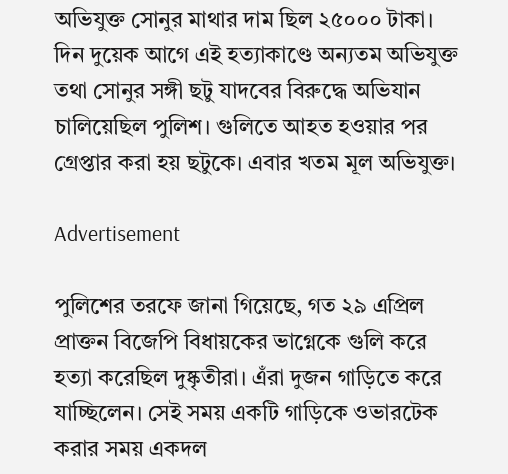অভিযুক্ত সোনুর মাথার দাম ছিল ২৫০০০ টাকা। দিন দুয়েক আগে এই হত্যাকাণ্ডে অন্যতম অভিযুক্ত তথা সোনুর সঙ্গী ছটু যাদবের বিরুদ্ধে অভিযান চালিয়েছিল পুলিশ। গুলিতে আহত হওয়ার পর গ্রেপ্তার করা হয় ছটুকে। এবার খতম মূল অভিযুক্ত।

Advertisement

পুলিশের তরফে জানা গিয়েছে, গত ২৯ এপ্রিল প্রাক্তন বিজেপি বিধায়কের ভাগ্নেকে গুলি করে হত্যা করেছিল দুষ্কৃতীরা। এঁরা দুজন গাড়িতে করে যাচ্ছিলেন। সেই সময় একটি গাড়িকে ওভারটেক করার সময় একদল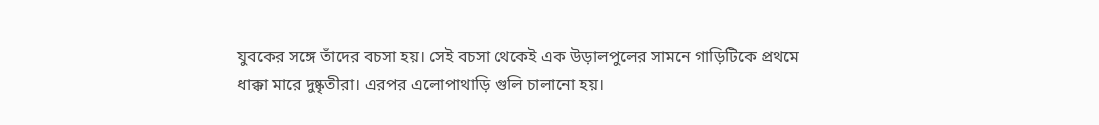যুবকের সঙ্গে তাঁদের বচসা হয়। সেই বচসা থেকেই এক উড়ালপুলের সামনে গাড়িটিকে প্রথমে ধাক্কা মারে দুষ্কৃতীরা। এরপর এলোপাথাড়ি গুলি চালানো হয়।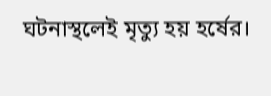ঘটনাস্থলেই মৃত্যু হয় হর্ষের।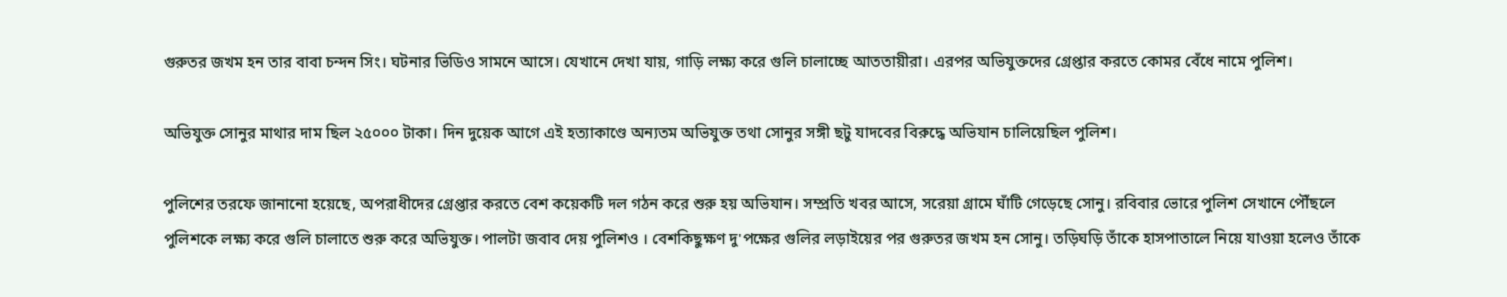গুরুতর জখম হন তার বাবা চন্দন সিং। ঘটনার ভিডিও সামনে আসে। যেখানে দেখা যায়, গাড়ি লক্ষ্য করে গুলি চালাচ্ছে আততায়ীরা। এরপর অভিযুক্তদের গ্রেপ্তার করতে কোমর বেঁধে নামে পুলিশ।

অভিযুক্ত সোনুর মাথার দাম ছিল ২৫০০০ টাকা। দিন দুয়েক আগে এই হত্যাকাণ্ডে অন্যতম অভিযুক্ত তথা সোনুর সঙ্গী ছটু যাদবের বিরুদ্ধে অভিযান চালিয়েছিল পুলিশ।

পুলিশের তরফে জানানো হয়েছে, অপরাধীদের গ্রেপ্তার করতে বেশ কয়েকটি দল গঠন করে শুরু হয় অভিযান। সম্প্রতি খবর আসে, সরেয়া গ্রামে ঘাঁটি গেড়েছে সোনু। রবিবার ভোরে পুলিশ সেখানে পৌঁছলে পুলিশকে লক্ষ্য করে গুলি চালাতে শুরু করে অভিযুক্ত। পালটা জবাব দেয় পুলিশও । বেশকিছুক্ষণ দু'পক্ষের গুলির লড়াইয়ের পর গুরুতর জখম হন সোনু। তড়িঘড়ি তাঁকে হাসপাতালে নিয়ে যাওয়া হলেও তাঁকে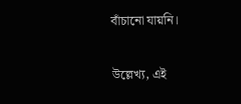বাঁচানো যায়নি।

উল্লেখ্য, এই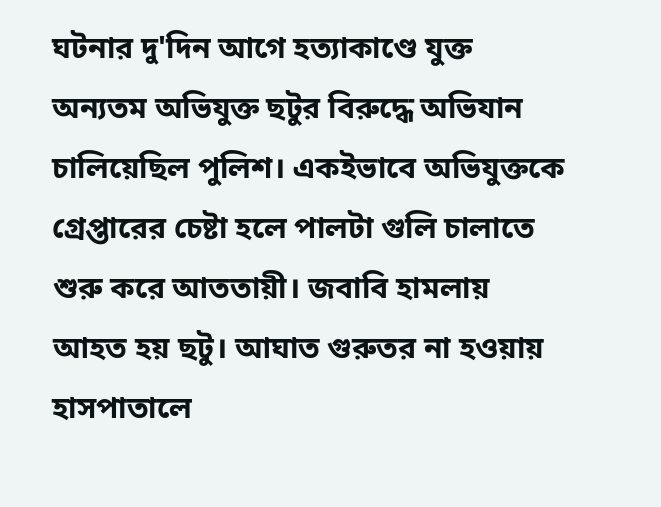ঘটনার দু'দিন আগে হত্যাকাণ্ডে যুক্ত অন্যতম অভিযুক্ত ছটুর বিরুদ্ধে অভিযান চালিয়েছিল পুলিশ। একইভাবে অভিযুক্তকে গ্রেপ্তারের চেষ্টা হলে পালটা গুলি চালাতে শুরু করে আততায়ী। জবাবি হামলায় আহত হয় ছটু। আঘাত গুরুতর না হওয়ায় হাসপাতালে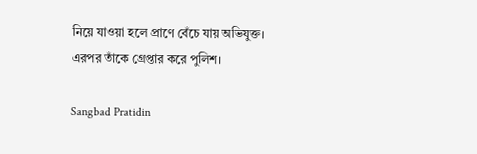নিয়ে যাওয়া হলে প্রাণে বেঁচে যায় অভিযুক্ত। এরপর তাঁকে গ্রেপ্তার করে পুলিশ।

Sangbad Pratidin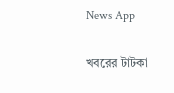News App

খবরের টাটকা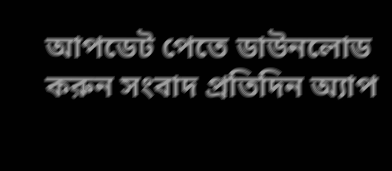আপডেট পেতে ডাউনলোড করুন সংবাদ প্রতিদিন অ্যাপ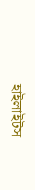হাইলাইটস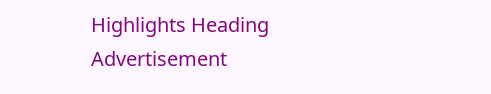Highlights Heading
Advertisement